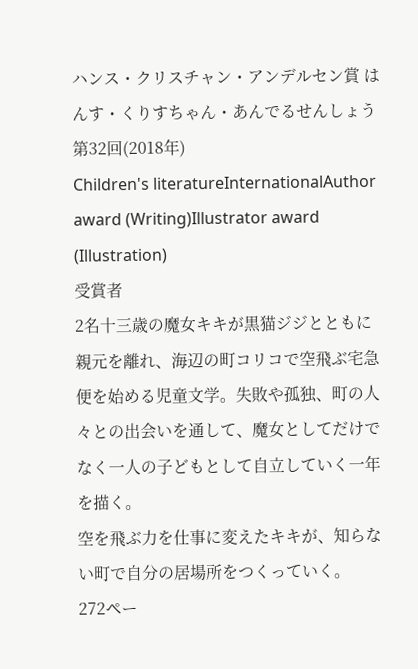ハンス・クリスチャン・アンデルセン賞 はんす・くりすちゃん・あんでるせんしょう
第32回(2018年)
Children's literatureInternationalAuthor award (Writing)Illustrator award (Illustration)
受賞者
2名十三歳の魔女キキが黒猫ジジとともに親元を離れ、海辺の町コリコで空飛ぶ宅急便を始める児童文学。失敗や孤独、町の人々との出会いを通して、魔女としてだけでなく一人の子どもとして自立していく一年を描く。
空を飛ぶ力を仕事に変えたキキが、知らない町で自分の居場所をつくっていく。
272ペー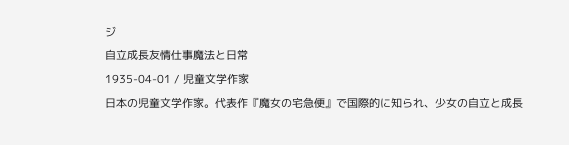ジ
自立成長友情仕事魔法と日常
1935-04-01 / 児童文学作家
日本の児童文学作家。代表作『魔女の宅急便』で国際的に知られ、少女の自立と成長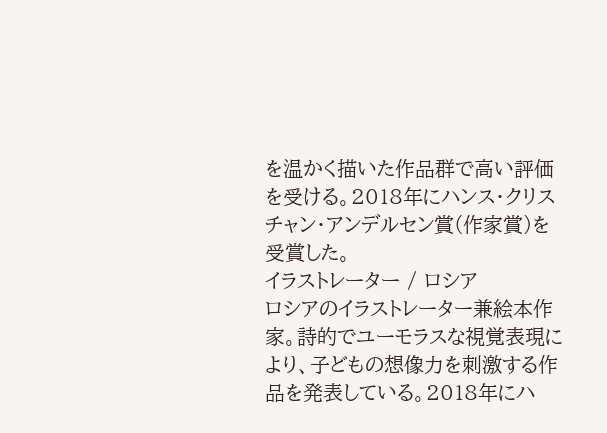を温かく描いた作品群で高い評価を受ける。2018年にハンス・クリスチャン・アンデルセン賞(作家賞)を受賞した。
イラストレーター / ロシア
ロシアのイラストレーター兼絵本作家。詩的でユーモラスな視覚表現により、子どもの想像力を刺激する作品を発表している。2018年にハ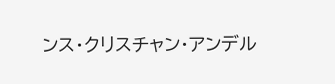ンス・クリスチャン・アンデル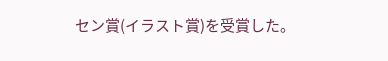セン賞(イラスト賞)を受賞した。